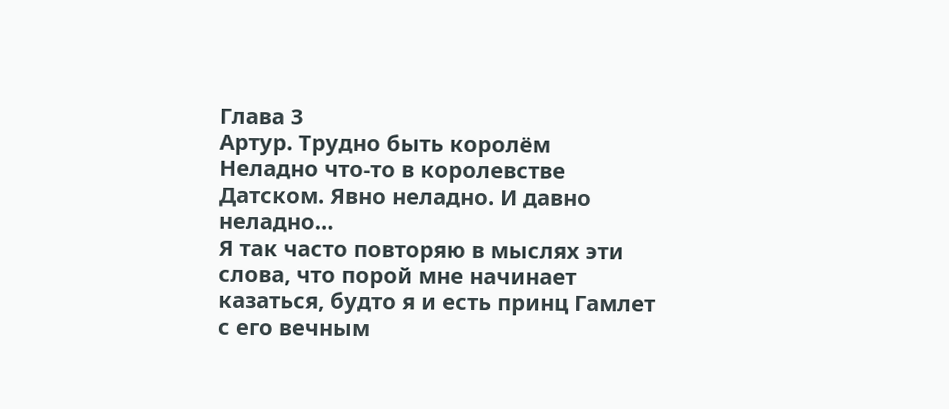Глава 3
Артур. Трудно быть королём
Неладно что-то в королевстве Датском. Явно неладно. И давно неладно…
Я так часто повторяю в мыслях эти слова, что порой мне начинает казаться, будто я и есть принц Гамлет с его вечным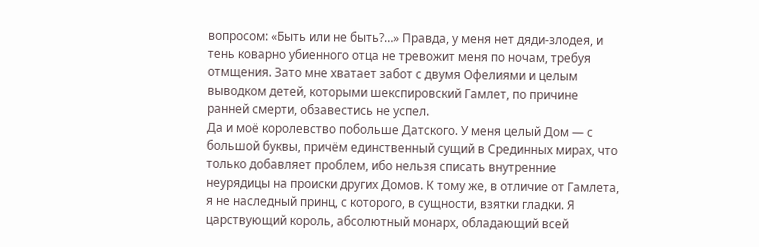вопросом: «Быть или не быть?…» Правда, у меня нет дяди-злодея, и тень коварно убиенного отца не тревожит меня по ночам, требуя отмщения. Зато мне хватает забот с двумя Офелиями и целым выводком детей, которыми шекспировский Гамлет, по причине ранней смерти, обзавестись не успел.
Да и моё королевство побольше Датского. У меня целый Дом — с большой буквы, причём единственный сущий в Срединных мирах, что только добавляет проблем, ибо нельзя списать внутренние неурядицы на происки других Домов. К тому же, в отличие от Гамлета, я не наследный принц, с которого, в сущности, взятки гладки. Я царствующий король, абсолютный монарх, обладающий всей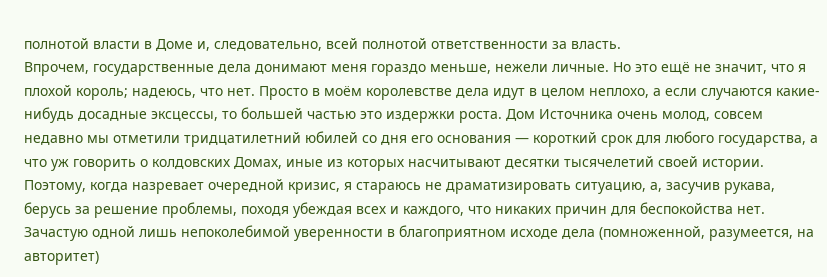полнотой власти в Доме и, следовательно, всей полнотой ответственности за власть.
Впрочем, государственные дела донимают меня гораздо меньше, нежели личные. Но это ещё не значит, что я плохой король; надеюсь, что нет. Просто в моём королевстве дела идут в целом неплохо, а если случаются какие-нибудь досадные эксцессы, то большей частью это издержки роста. Дом Источника очень молод, совсем недавно мы отметили тридцатилетний юбилей со дня его основания — короткий срок для любого государства, а что уж говорить о колдовских Домах, иные из которых насчитывают десятки тысячелетий своей истории. Поэтому, когда назревает очередной кризис, я стараюсь не драматизировать ситуацию, а, засучив рукава, берусь за решение проблемы, походя убеждая всех и каждого, что никаких причин для беспокойства нет. Зачастую одной лишь непоколебимой уверенности в благоприятном исходе дела (помноженной, разумеется, на авторитет)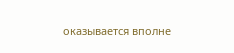оказывается вполне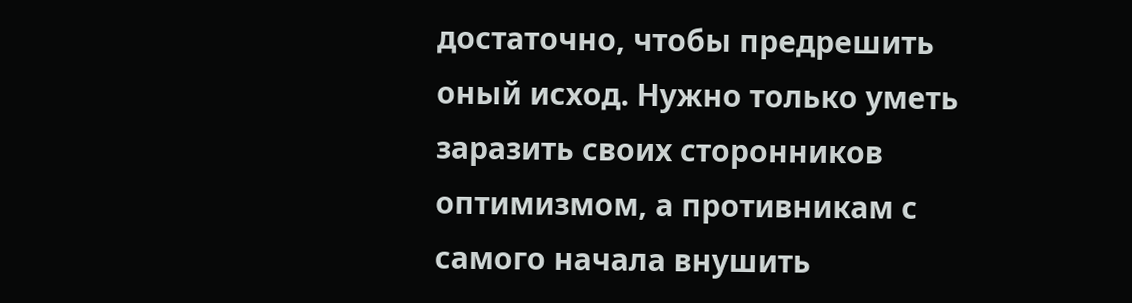достаточно, чтобы предрешить оный исход. Нужно только уметь заразить своих сторонников оптимизмом, а противникам с самого начала внушить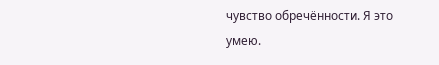чувство обречённости. Я это умею.